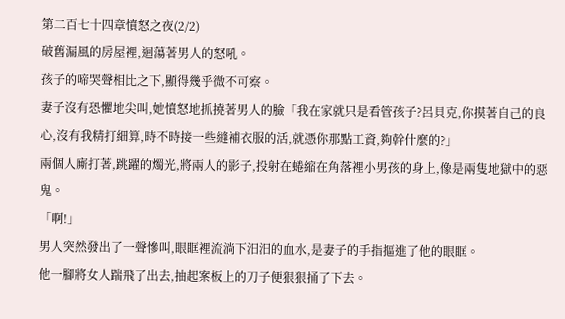第二百七十四章憤怒之夜(2/2)
破舊漏風的房屋裡,迴蕩著男人的怒吼。
孩子的啼哭聲相比之下,顯得幾乎微不可察。
妻子沒有恐懼地尖叫,她憤怒地抓撓著男人的臉「我在家就只是看管孩子?呂貝克,你摸著自己的良心,沒有我精打細算,時不時接一些縫補衣服的活,就憑你那點工資,夠幹什麼的?」
兩個人廝打著,跳躍的燭光,將兩人的影子,投射在蜷縮在角落裡小男孩的身上,像是兩隻地獄中的惡鬼。
「啊!」
男人突然發出了一聲慘叫,眼眶裡流淌下汨汨的血水,是妻子的手指摳進了他的眼眶。
他一腳將女人踹飛了出去,抽起案板上的刀子便狠狠捅了下去。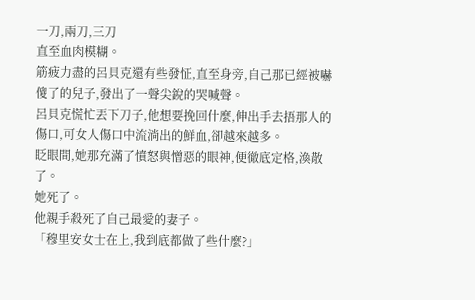一刀,兩刀,三刀
直至血肉模糊。
筋疲力盡的呂貝克還有些發怔,直至身旁,自己那已經被嚇傻了的兒子,發出了一聲尖銳的哭喊聲。
呂貝克慌忙丟下刀子,他想要挽回什麼,伸出手去捂那人的傷口,可女人傷口中流淌出的鮮血,卻越來越多。
眨眼間,她那充滿了憤怒與憎惡的眼神,便徹底定格,渙散了。
她死了。
他親手殺死了自己最愛的妻子。
「穆里安女士在上,我到底都做了些什麼?」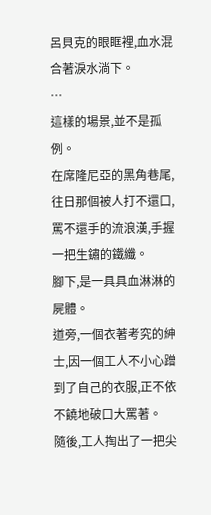呂貝克的眼眶裡,血水混合著淚水淌下。
…
這樣的場景,並不是孤例。
在席隆尼亞的黑角巷尾,往日那個被人打不還口,罵不還手的流浪漢,手握一把生鏽的鐵纖。
腳下,是一具具血淋淋的屍體。
道旁,一個衣著考究的紳士,因一個工人不小心蹭到了自己的衣服,正不依不饒地破口大罵著。
隨後,工人掏出了一把尖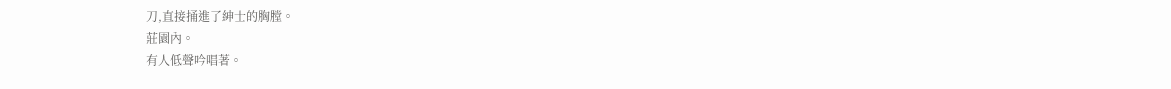刀,直接捅進了紳士的胸膛。
莊園內。
有人低聲吟唱著。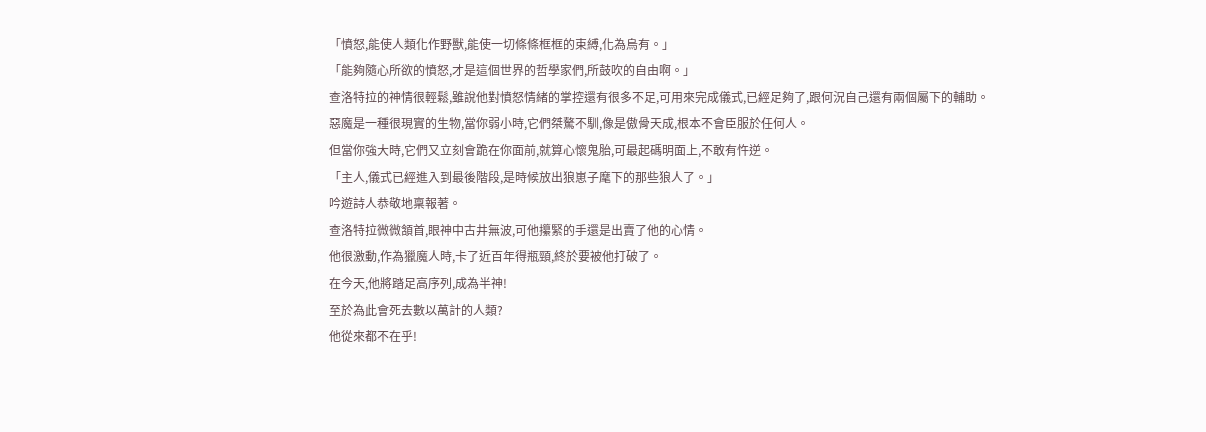「憤怒,能使人類化作野獸,能使一切條條框框的束縛,化為烏有。」
「能夠隨心所欲的憤怒,才是這個世界的哲學家們,所鼓吹的自由啊。」
查洛特拉的神情很輕鬆,雖說他對憤怒情緒的掌控還有很多不足,可用來完成儀式,已經足夠了,跟何況自己還有兩個屬下的輔助。
惡魔是一種很現實的生物,當你弱小時,它們桀驁不馴,像是傲骨天成,根本不會臣服於任何人。
但當你強大時,它們又立刻會跪在你面前,就算心懷鬼胎,可最起碼明面上,不敢有忤逆。
「主人,儀式已經進入到最後階段,是時候放出狼崽子麾下的那些狼人了。」
吟遊詩人恭敬地稟報著。
查洛特拉微微頷首,眼神中古井無波,可他攥緊的手還是出賣了他的心情。
他很激動,作為獵魔人時,卡了近百年得瓶頸,終於要被他打破了。
在今天,他將踏足高序列,成為半神!
至於為此會死去數以萬計的人類?
他從來都不在乎!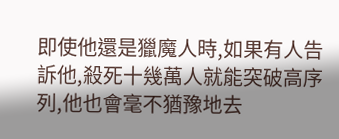即使他還是獵魔人時,如果有人告訴他,殺死十幾萬人就能突破高序列,他也會毫不猶豫地去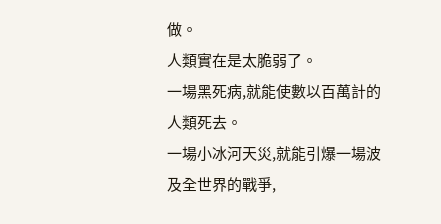做。
人類實在是太脆弱了。
一場黑死病,就能使數以百萬計的人類死去。
一場小冰河天災,就能引爆一場波及全世界的戰爭,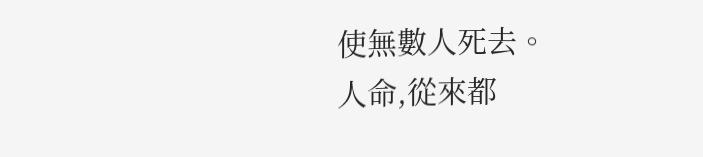使無數人死去。
人命,從來都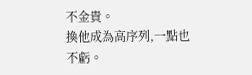不金貴。
換他成為高序列,一點也不虧。